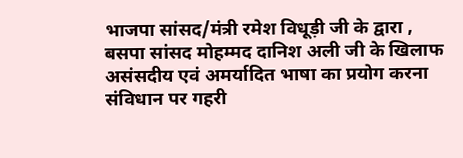भाजपा सांसद/मंत्री रमेश विधूड़ी जी के द्वारा , बसपा सांसद मोहम्मद दानिश अली जी के खिलाफ असंसदीय एवं अमर्यादित भाषा का प्रयोग करना संविधान पर गहरी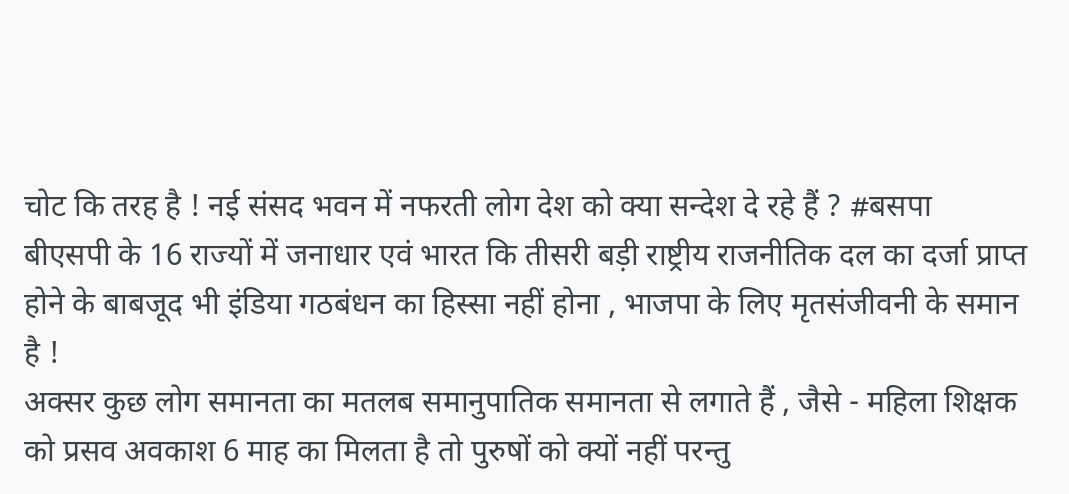चोट कि तरह है ! नई संसद भवन में नफरती लोग देश को क्या सन्देश दे रहे हैं ? #बसपा
बीएसपी के 16 राज्यों में जनाधार एवं भारत कि तीसरी बड़ी राष्ट्रीय राजनीतिक दल का दर्जा प्राप्त होने के बाबजूद भी इंडिया गठबंधन का हिस्सा नहीं होना , भाजपा के लिए मृतसंजीवनी के समान है !
अक्सर कुछ लोग समानता का मतलब समानुपातिक समानता से लगाते हैं , जैसे - महिला शिक्षक को प्रसव अवकाश 6 माह का मिलता है तो पुरुषों को क्यों नहीं परन्तु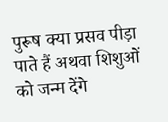पुरूष क्या प्रसव पीड़ा पाते हैं अथवा शिशुओं को जन्म देंगे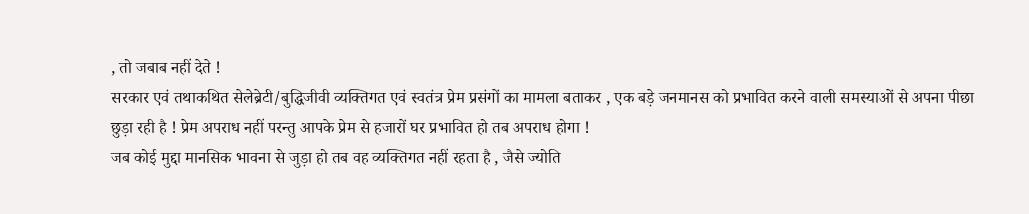, तो जबाब नहीं देते !
सरकार एवं तथाकथित सेलेब्रेटी/बुद्धिजीवी व्यक्तिगत एवं स्वतंत्र प्रेम प्रसंगों का मामला बताकर , एक बड़े जनमानस को प्रभावित करने वाली समस्याओं से अपना पीछा छुड़ा रही है ! प्रेम अपराध नहीं परन्तु आपके प्रेम से हजारों घर प्रभावित हो तब अपराध होगा !
जब कोई मुद्दा मानसिक भावना से जुड़ा हो तब वह व्यक्तिगत नहीं रहता है , जैसे ज्योति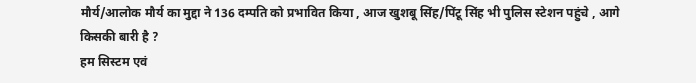मौर्य/आलोक मौर्य का मुद्दा ने 136 दम्पति को प्रभावित किया , आज खुशबू सिंह/पिंटू सिंह भी पुलिस स्टेशन पहुंचे , आगे किसकी बारी है ?
हम सिस्टम एवं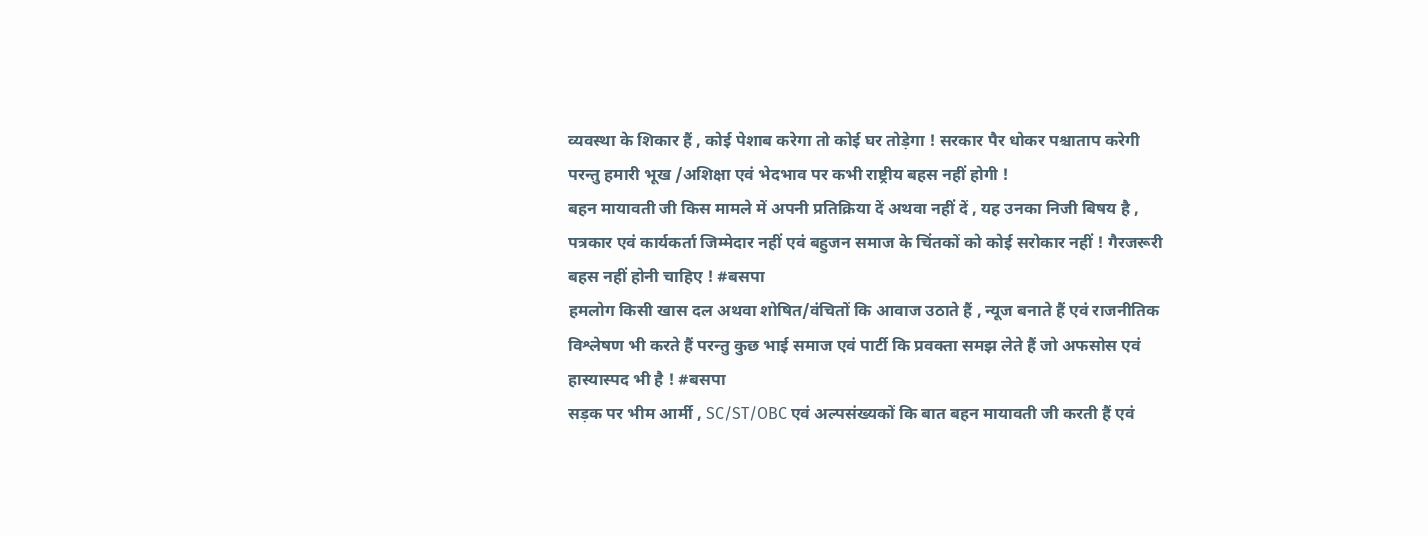व्यवस्था के शिकार हैं , कोई पेशाब करेगा तो कोई घर तोड़ेगा ! सरकार पैर धोकर पश्चाताप करेगी परन्तु हमारी भूख /अशिक्षा एवं भेदभाव पर कभी राष्ट्रीय बहस नहीं होगी !
बहन मायावती जी किस मामले में अपनी प्रतिक्रिया दें अथवा नहीं दें , यह उनका निजी बिषय है , पत्रकार एवं कार्यकर्ता जिम्मेदार नहीं एवं बहुजन समाज के चिंतकों को कोई सरोकार नहीं ! गैरजरूरी बहस नहीं होनी चाहिए ! #बसपा
हमलोग किसी खास दल अथवा शोषित/वंचितों कि आवाज उठाते हैं , न्यूज बनाते हैं एवं राजनीतिक विश्लेषण भी करते हैं परन्तु कुछ भाई समाज एवं पार्टी कि प्रवक्ता समझ लेते हैं जो अफसोस एवं हास्यास्पद भी है ! #बसपा
सड़क पर भीम आर्मी , SC/ST/OBC एवं अल्पसंख्यकों कि बात बहन मायावती जी करती हैं एवं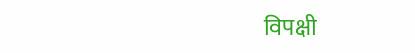विपक्षी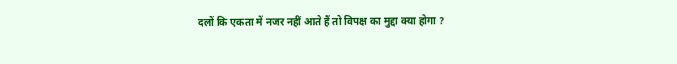दलों कि एकता में नजर नहीं आते हैं तो विपक्ष का मुद्दा क्या होगा ?